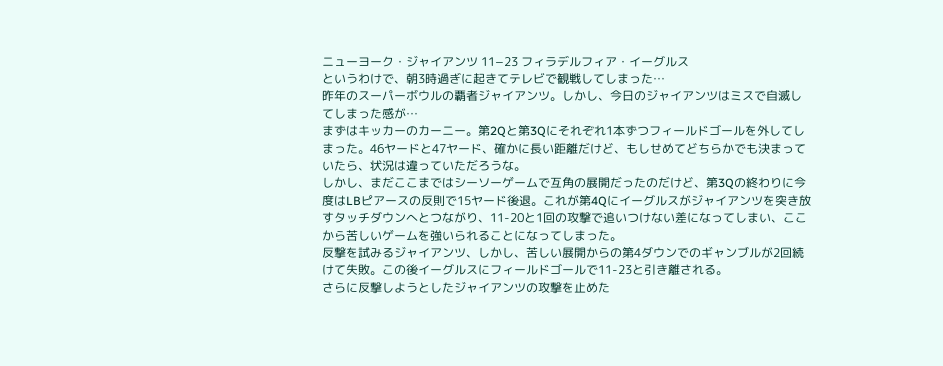ニューヨーク・ジャイアンツ 11−23 フィラデルフィア・イーグルス
というわけで、朝3時過ぎに起きてテレビで観戦してしまった…
昨年のスーパーボウルの覇者ジャイアンツ。しかし、今日のジャイアンツはミスで自滅してしまった感が…
まずはキッカーのカーニー。第2Qと第3Qにそれぞれ1本ずつフィールドゴールを外してしまった。46ヤードと47ヤード、確かに長い距離だけど、もしせめてどちらかでも決まっていたら、状況は違っていただろうな。
しかし、まだここまではシーソーゲームで互角の展開だったのだけど、第3Qの終わりに今度はLBピアースの反則で15ヤード後退。これが第4Qにイーグルスがジャイアンツを突き放すタッチダウンへとつながり、11-20と1回の攻撃で追いつけない差になってしまい、ここから苦しいゲームを強いられることになってしまった。
反撃を試みるジャイアンツ、しかし、苦しい展開からの第4ダウンでのギャンブルが2回続けて失敗。この後イーグルスにフィールドゴールで11-23と引き離される。
さらに反撃しようとしたジャイアンツの攻撃を止めた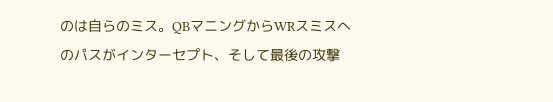のは自らのミス。QBマニングからWRスミスへのパスがインターセプト、そして最後の攻撃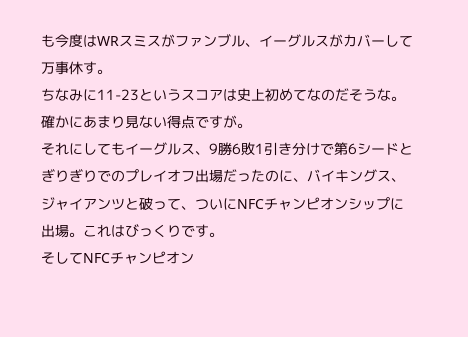も今度はWRスミスがファンブル、イーグルスがカバーして万事休す。
ちなみに11-23というスコアは史上初めてなのだそうな。確かにあまり見ない得点ですが。
それにしてもイーグルス、9勝6敗1引き分けで第6シードとぎりぎりでのプレイオフ出場だったのに、バイキングス、ジャイアンツと破って、ついにNFCチャンピオンシップに出場。これはびっくりです。
そしてNFCチャンピオン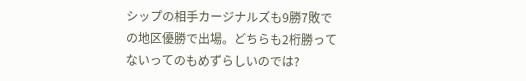シップの相手カージナルズも9勝7敗での地区優勝で出場。どちらも2桁勝ってないってのもめずらしいのでは?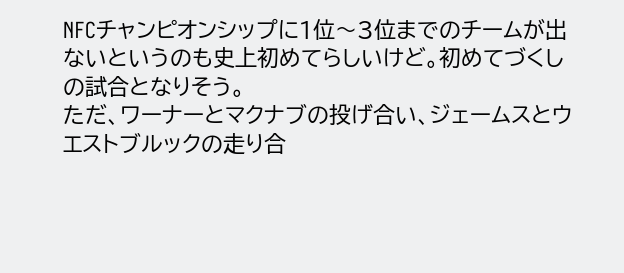NFCチャンピオンシップに1位〜3位までのチームが出ないというのも史上初めてらしいけど。初めてづくしの試合となりそう。
ただ、ワーナーとマクナブの投げ合い、ジェームスとウエストブルックの走り合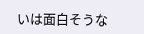いは面白そうな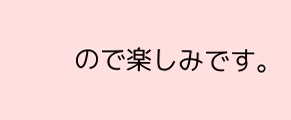ので楽しみです。